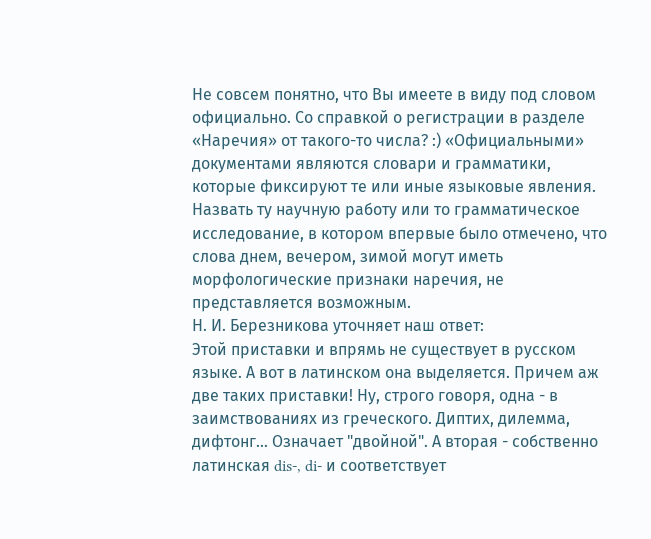Не совсем понятно, что Вы имеете в виду под словом официально. Со справкой о регистрации в разделе «Наречия» от такого-то числа? :) «Официальными» документами являются словари и грамматики, которые фиксируют те или иные языковые явления. Назвать ту научную работу или то грамматическое исследование, в котором впервые было отмечено, что слова днем, вечером, зимой могут иметь морфологические признаки наречия, не представляется возможным.
Н. И. Березникова уточняет наш ответ:
Этой приставки и впрямь не существует в русском языке. А вот в латинском она выделяется. Причем аж две таких приставки! Ну, строго говоря, одна - в заимствованиях из греческого. Диптих, дилемма, дифтонг... Означает "двойной". А вторая - собственно латинская dis-, di- и соответствует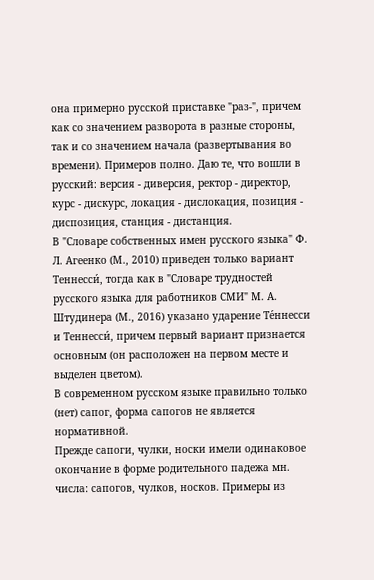она примерно русской приставке "раз-", причем как со значением разворота в разные стороны, так и со значением начала (развертывания во времени). Примеров полно. Даю те, что вошли в русский: версия - диверсия, ректор - директор, курс - дискурс, локация - дислокация, позиция - диспозиция, станция - дистанция.
В "Словаре собственных имен русского языка" Ф. Л. Агеенко (М., 2010) приведен только вариант Теннесси́, тогда как в "Словаре трудностей русского языка для работников СМИ" М. А. Штудинера (М., 2016) указано ударение Те́ннесси и Теннесси́, причем первый вариант признается основным (он расположен на первом месте и выделен цветом).
В современном русском языке правильно только (нет) сапог, форма сапогов не является нормативной.
Прежде сапоги, чулки, носки имели одинаковое окончание в форме родительного падежа мн. числа: сапогов, чулков, носков. Примеры из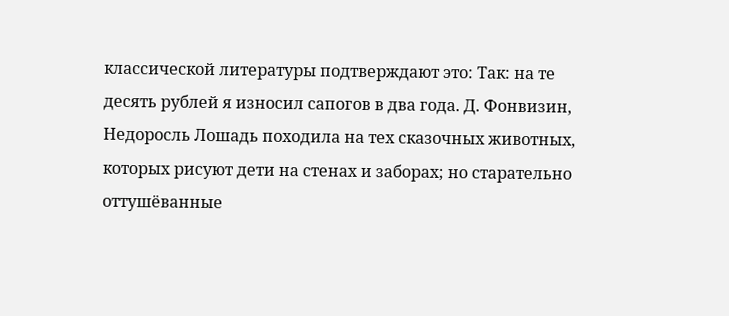классической литературы подтверждают это: Так: на те десять рублей я износил сапогов в два года. Д. Фонвизин, Недоросль Лошадь походила на тех сказочных животных, которых рисуют дети на стенах и заборах; но старательно оттушёванные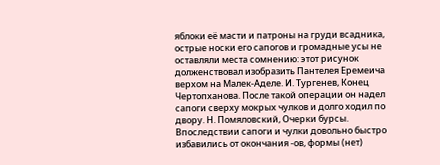яблоки её масти и патроны на груди всадника, острые носки его сапогов и громадные усы не оставляли места сомнению: этот рисунок долженствовал изобразить Пантелея Еремеича верхом на Малек-Аделе. И. Тургенев, Конец Чертопханова. После такой операции он надел сапоги сверху мокрых чулков и долго ходил по двору. Н. Помяловский, Очерки бурсы.
Впоследствии сапоги и чулки довольно быстро избавились от окончания -ов, формы (нет)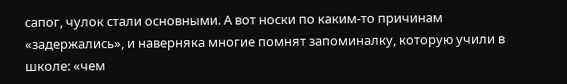сапог, чулок стали основными. А вот носки по каким-то причинам «задержались», и наверняка многие помнят запоминалку, которую учили в школе: «чем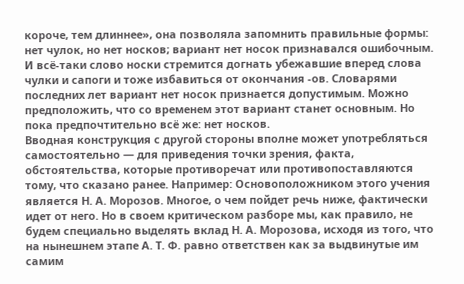короче, тем длиннее», она позволяла запомнить правильные формы: нет чулок, но нет носков; вариант нет носок признавался ошибочным.
И всё-таки слово носки стремится догнать убежавшие вперед слова чулки и сапоги и тоже избавиться от окончания -ов. Словарями последних лет вариант нет носок признается допустимым. Можно предположить, что со временем этот вариант станет основным. Но пока предпочтительно всё же: нет носков.
Вводная конструкция с другой стороны вполне может употребляться самостоятельно — для приведения точки зрения, факта, обстоятельства, которые противоречат или противопоставляются тому, что сказано ранее. Например: Основоположником этого учения является Н. А. Морозов. Многое, о чем пойдет речь ниже, фактически идет от него. Но в своем критическом разборе мы, как правило, не будем специально выделять вклад Н. А. Морозова, исходя из того, что на нынешнем этапе А. Т. Ф. равно ответствен как за выдвинутые им самим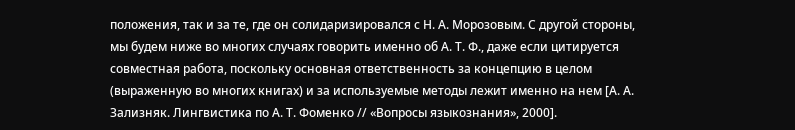положения, так и за те, где он солидаризировался с Н. А. Морозовым. С другой стороны, мы будем ниже во многих случаях говорить именно об А. Т. Ф., даже если цитируется совместная работа, поскольку основная ответственность за концепцию в целом (выраженную во многих книгах) и за используемые методы лежит именно на нем [А. А. Зализняк. Лингвистика по А. Т. Фоменко // «Вопросы языкознания», 2000].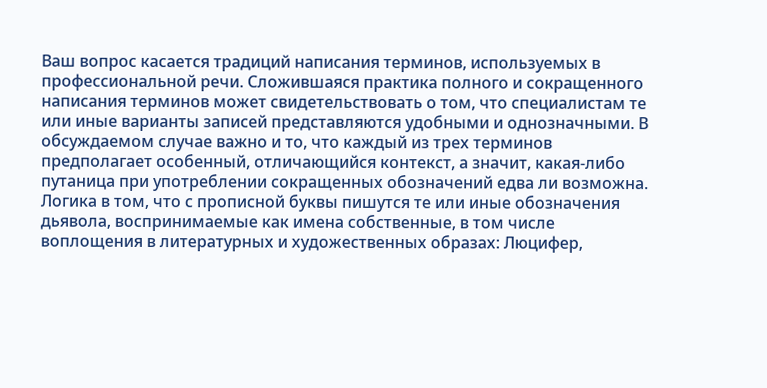Ваш вопрос касается традиций написания терминов, используемых в профессиональной речи. Сложившаяся практика полного и сокращенного написания терминов может свидетельствовать о том, что специалистам те или иные варианты записей представляются удобными и однозначными. В обсуждаемом случае важно и то, что каждый из трех терминов предполагает особенный, отличающийся контекст, а значит, какая-либо путаница при употреблении сокращенных обозначений едва ли возможна.
Логика в том, что с прописной буквы пишутся те или иные обозначения дьявола, воспринимаемые как имена собственные, в том числе воплощения в литературных и художественных образах: Люцифер,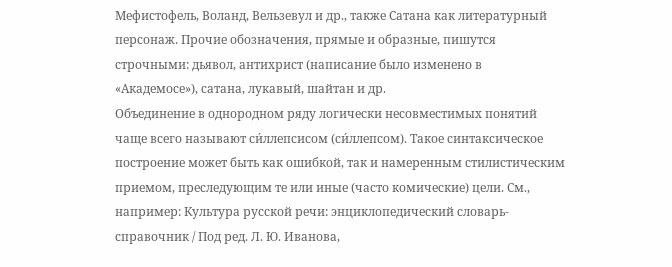Мефистофель, Воланд, Вельзевул и др., также Сатана как литературный персонаж. Прочие обозначения, прямые и образные, пишутся строчными: дьявол, антихрист (написание было изменено в «Академосе»), сатана, лукавый, шайтан и др.
Объединение в однородном ряду логически несовместимых понятий чаще всего называют си́ллепсисом (си́ллепсом). Такое синтаксическое построение может быть как ошибкой, так и намеренным стилистическим приемом, преследующим те или иные (часто комические) цели. См., например: Культура русской речи: энциклопедический словарь-справочник / Под ред. Л. Ю. Иванова,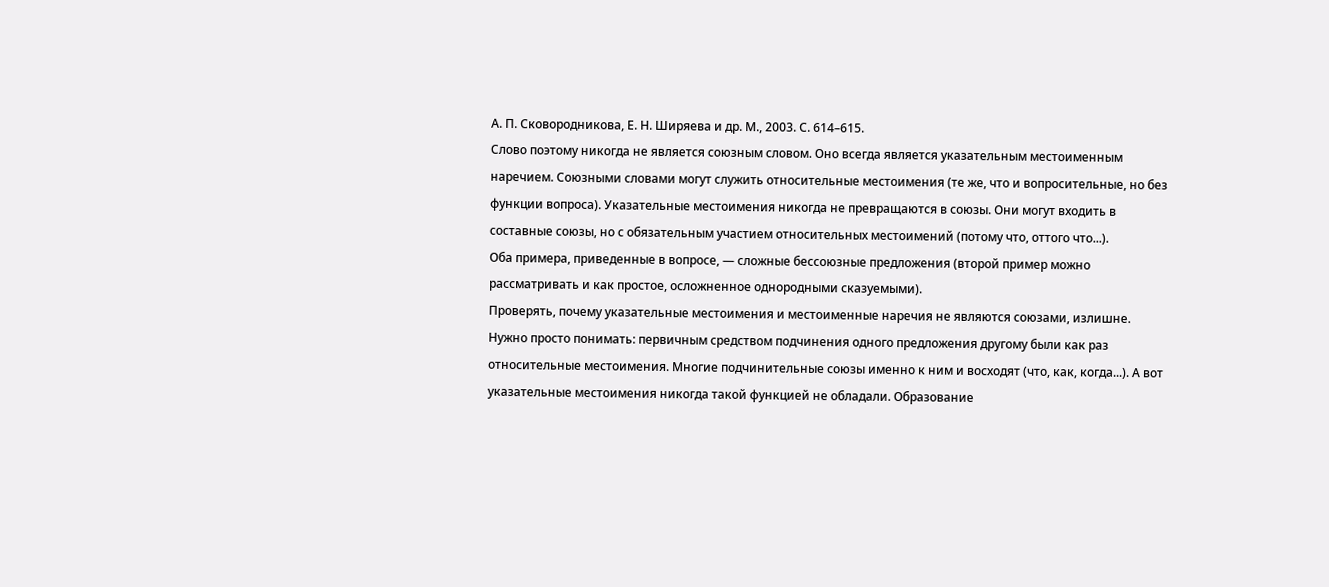А. П. Сковородникова, Е. Н. Ширяева и др. М., 2003. С. 614–615.
Слово поэтому никогда не является союзным словом. Оно всегда является указательным местоименным наречием. Союзными словами могут служить относительные местоимения (те же, что и вопросительные, но без функции вопроса). Указательные местоимения никогда не превращаются в союзы. Они могут входить в составные союзы, но с обязательным участием относительных местоимений (потому что, оттого что...).
Оба примера, приведенные в вопросе, — сложные бессоюзные предложения (второй пример можно рассматривать и как простое, осложненное однородными сказуемыми).
Проверять, почему указательные местоимения и местоименные наречия не являются союзами, излишне. Нужно просто понимать: первичным средством подчинения одного предложения другому были как раз относительные местоимения. Многие подчинительные союзы именно к ним и восходят (что, как, когда...). А вот указательные местоимения никогда такой функцией не обладали. Образование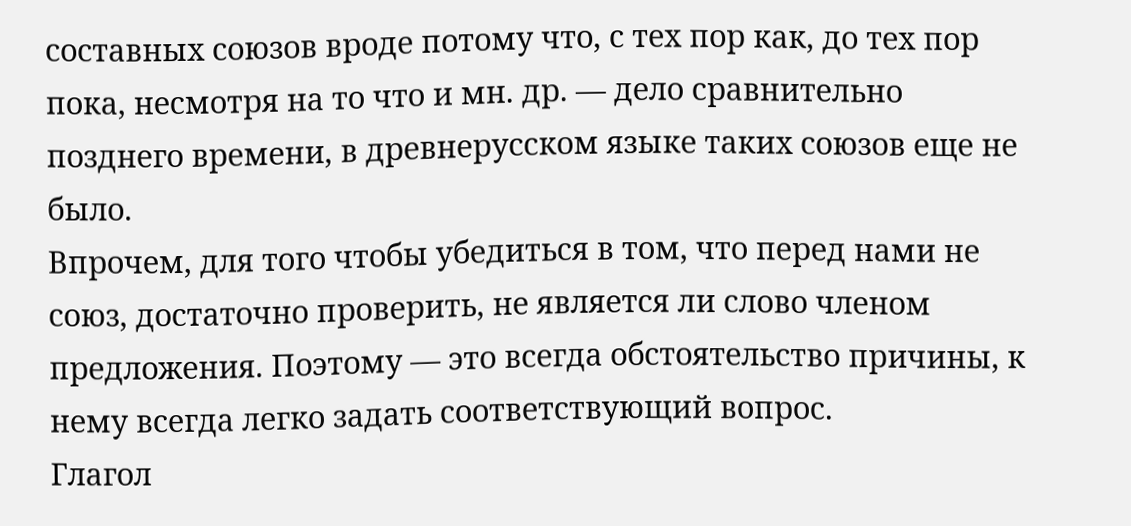составных союзов вроде потому что, с тех пор как, до тех пор пока, несмотря на то что и мн. др. — дело сравнительно позднего времени, в древнерусском языке таких союзов еще не было.
Впрочем, для того чтобы убедиться в том, что перед нами не союз, достаточно проверить, не является ли слово членом предложения. Поэтому — это всегда обстоятельство причины, к нему всегда легко задать соответствующий вопрос.
Глагол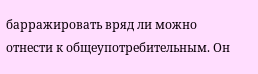барражировать вряд ли можно отнести к общеупотребительным. Он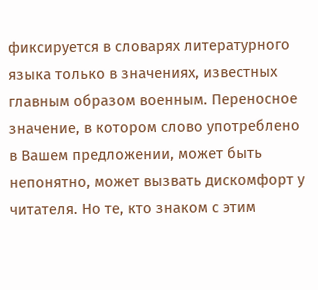фиксируется в словарях литературного языка только в значениях, известных главным образом военным. Переносное значение, в котором слово употреблено в Вашем предложении, может быть непонятно, может вызвать дискомфорт у читателя. Но те, кто знаком с этим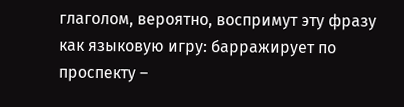глаголом, вероятно, воспримут эту фразу как языковую игру: барражирует по проспекту –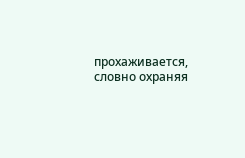прохаживается, словно охраняя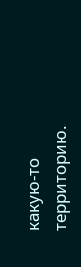какую-то территорию.